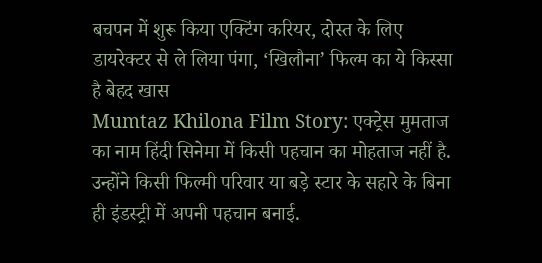बचपन में शुरू किया एक्टिंग करियर, दोस्त के लिए डायरेक्टर से ले लिया पंगा, ‘खिलौना’ फिल्म का ये किस्सा है बेहद खास
Mumtaz Khilona Film Story: एक्ट्रेस मुमताज का नाम हिंदी सिनेमा में किसी पहचान का मोहताज नहीं है. उन्होंने किसी फिल्मी परिवार या बड़े स्टार के सहारे के बिना ही इंडस्ट्री में अपनी पहचान बनाई.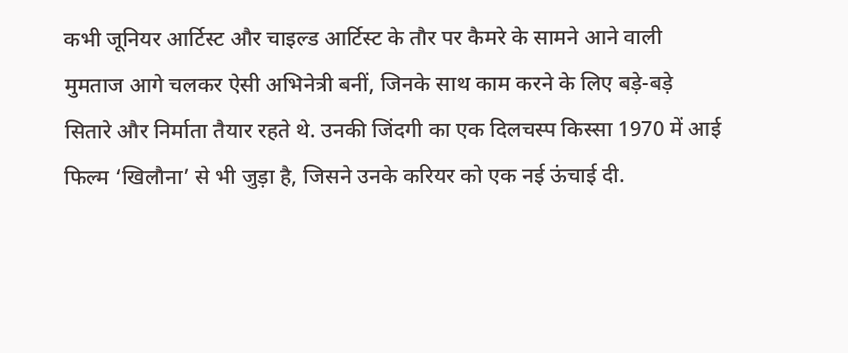कभी जूनियर आर्टिस्ट और चाइल्ड आर्टिस्ट के तौर पर कैमरे के सामने आने वाली मुमताज आगे चलकर ऐसी अभिनेत्री बनीं, जिनके साथ काम करने के लिए बड़े-बड़े सितारे और निर्माता तैयार रहते थे. उनकी जिंदगी का एक दिलचस्प किस्सा 1970 में आई फिल्म ‘खिलौना’ से भी जुड़ा है, जिसने उनके करियर को एक नई ऊंचाई दी.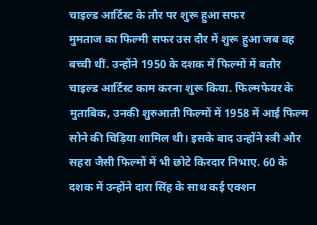चाइल्ड आर्टिस्ट के तौर पर शुरू हुआ सफर
मुमताज का फिल्मी सफर उस दौर में शुरू हुआ जब वह बच्ची थीं. उन्होंने 1950 के दशक में फिल्मों में बतौर चाइल्ड आर्टिस्ट काम करना शुरू किया. फिल्मफेयर के मुताबिक, उनकी शुरुआती फिल्मों में 1958 में आई फिल्म सोने की चिड़िया शामिल थी। इसके बाद उन्होंने स्त्री और सहरा जैसी फिल्मों में भी छोटे किरदार निभाए. 60 के दशक में उन्होंने दारा सिंह के साथ कई एक्शन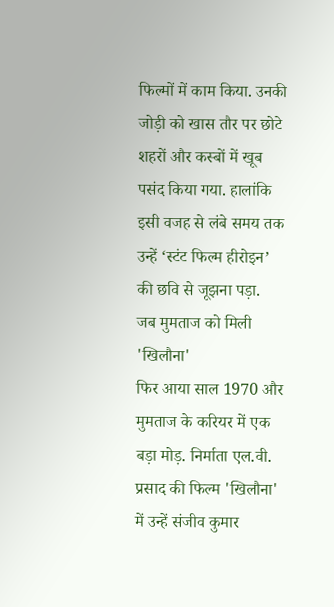फिल्मों में काम किया. उनकी जोड़ी को खास तौर पर छोटे शहरों और कस्बों में खूब पसंद किया गया. हालांकि इसी वजह से लंबे समय तक उन्हें ‘स्टंट फिल्म हीरोइन’ की छवि से जूझना पड़ा.
जब मुमताज को मिली 'खिलौना'
फिर आया साल 1970 और मुमताज के करियर में एक बड़ा मोड़. निर्माता एल.वी. प्रसाद की फिल्म 'खिलौना' में उन्हें संजीव कुमार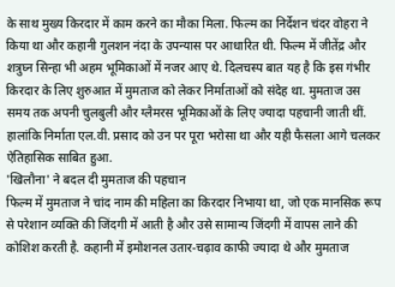के साथ मुख्य किरदार में काम करने का मौका मिला. फिल्म का निर्देशन चंदर वोहरा ने किया था और कहानी गुलशन नंदा के उपन्यास पर आधारित थी. फिल्म में जीतेंद्र और शत्रुघ्न सिन्हा भी अहम भूमिकाओं में नजर आए थे. दिलचस्प बात यह है कि इस गंभीर किरदार के लिए शुरुआत में मुमताज को लेकर निर्माताओं को संदेह था. मुमताज उस समय तक अपनी चुलबुली और ग्लैमरस भूमिकाओं के लिए ज्यादा पहचानी जाती थीं. हालांकि निर्माता एल.वी. प्रसाद को उन पर पूरा भरोसा था और यही फैसला आगे चलकर ऐतिहासिक साबित हुआ.
'खिलौना' ने बदल दी मुमताज की पहचान
फिल्म में मुमताज ने चांद नाम की महिला का किरदार निभाया था, जो एक मानसिक रूप से परेशान व्यक्ति की जिंदगी में आती है और उसे सामान्य जिंदगी में वापस लाने की कोशिश करती है. कहानी में इमोशनल उतार-चढ़ाव काफी ज्यादा थे और मुमताज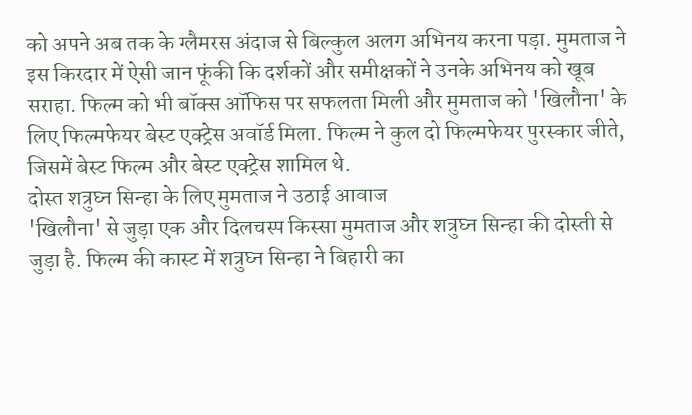को अपने अब तक के ग्लैमरस अंदाज से बिल्कुल अलग अभिनय करना पड़ा. मुमताज ने इस किरदार में ऐसी जान फूंकी कि दर्शकों और समीक्षकों ने उनके अभिनय को खूब सराहा. फिल्म को भी बॉक्स ऑफिस पर सफलता मिली और मुमताज को 'खिलौना' के लिए फिल्मफेयर बेस्ट एक्ट्रेस अवॉर्ड मिला. फिल्म ने कुल दो फिल्मफेयर पुरस्कार जीते, जिसमें बेस्ट फिल्म और बेस्ट एक्ट्रेस शामिल थे.
दोस्त शत्रुघ्न सिन्हा के लिए मुमताज ने उठाई आवाज
'खिलौना' से जुड़ा एक और दिलचस्प किस्सा मुमताज और शत्रुघ्न सिन्हा की दोस्ती से जुड़ा है. फिल्म की कास्ट में शत्रुघ्न सिन्हा ने बिहारी का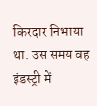किरदार निभाया था. उस समय वह इंडस्ट्री में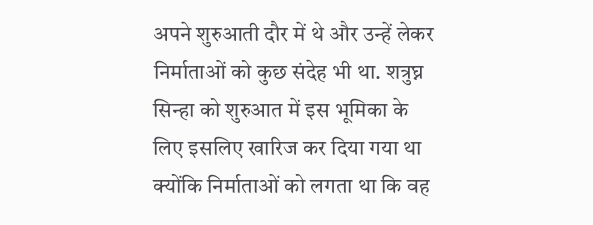अपने शुरुआती दौर में थे और उन्हें लेकर निर्माताओं को कुछ संदेह भी था. शत्रुघ्न सिन्हा को शुरुआत में इस भूमिका के लिए इसलिए खारिज कर दिया गया था क्योंकि निर्माताओं को लगता था कि वह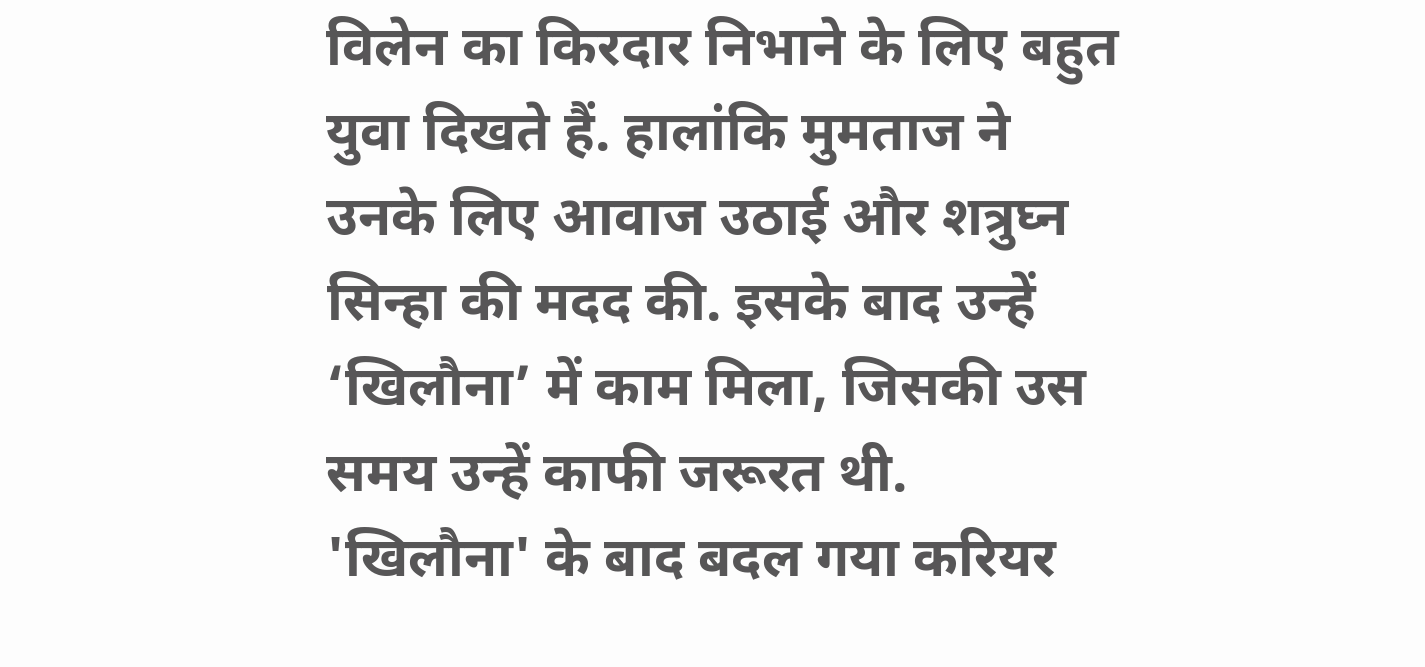विलेन का किरदार निभाने के लिए बहुत युवा दिखते हैं. हालांकि मुमताज ने उनके लिए आवाज उठाई और शत्रुघ्न सिन्हा की मदद की. इसके बाद उन्हें ‘खिलौना’ में काम मिला, जिसकी उस समय उन्हें काफी जरूरत थी.
'खिलौना' के बाद बदल गया करियर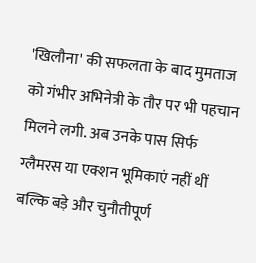'खिलौना' की सफलता के बाद मुमताज को गंभीर अभिनेत्री के तौर पर भी पहचान मिलने लगी. अब उनके पास सिर्फ ग्लैमरस या एक्शन भूमिकाएं नहीं थीं बल्कि बड़े और चुनौतीपूर्ण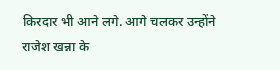किरदार भी आने लगे. आगे चलकर उन्होंने राजेश खन्ना के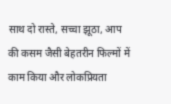साथ दो रास्ते, सच्चा झूठा, आप की कसम जैसी बेहतरीन फिल्मों में काम किया और लोकप्रियता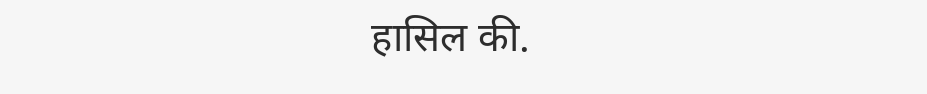हासिल की.